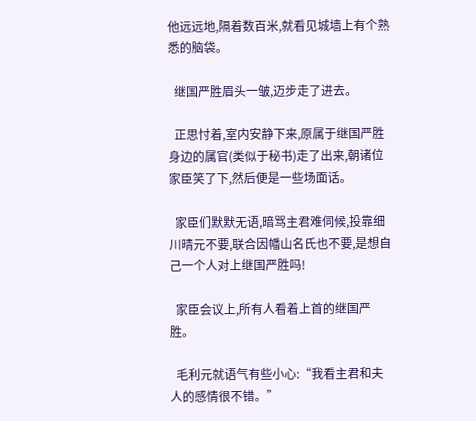他远远地,隔着数百米,就看见城墙上有个熟悉的脑袋。

  继国严胜眉头一皱,迈步走了进去。

  正思忖着,室内安静下来,原属于继国严胜身边的属官(类似于秘书)走了出来,朝诸位家臣笑了下,然后便是一些场面话。

  家臣们默默无语,暗骂主君难伺候,投靠细川晴元不要,联合因幡山名氏也不要,是想自己一个人对上继国严胜吗!

  家臣会议上,所有人看着上首的继国严胜。

  毛利元就语气有些小心:“我看主君和夫人的感情很不错。”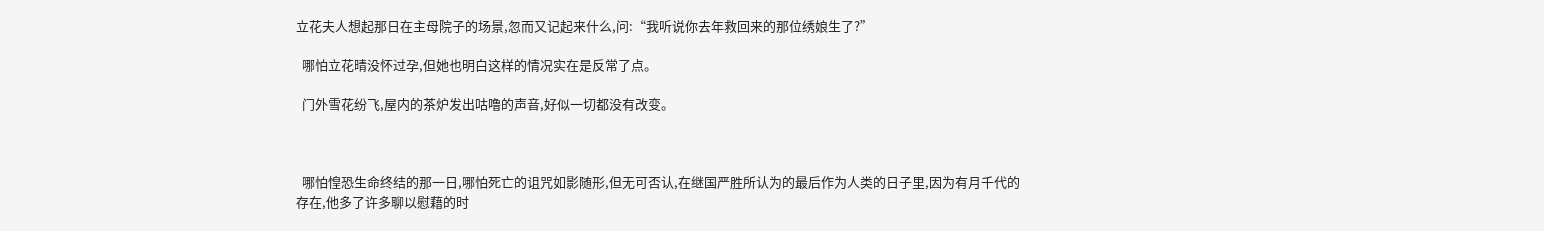立花夫人想起那日在主母院子的场景,忽而又记起来什么,问:“我听说你去年救回来的那位绣娘生了?”

  哪怕立花晴没怀过孕,但她也明白这样的情况实在是反常了点。

  门外雪花纷飞,屋内的茶炉发出咕噜的声音,好似一切都没有改变。



  哪怕惶恐生命终结的那一日,哪怕死亡的诅咒如影随形,但无可否认,在继国严胜所认为的最后作为人类的日子里,因为有月千代的存在,他多了许多聊以慰藉的时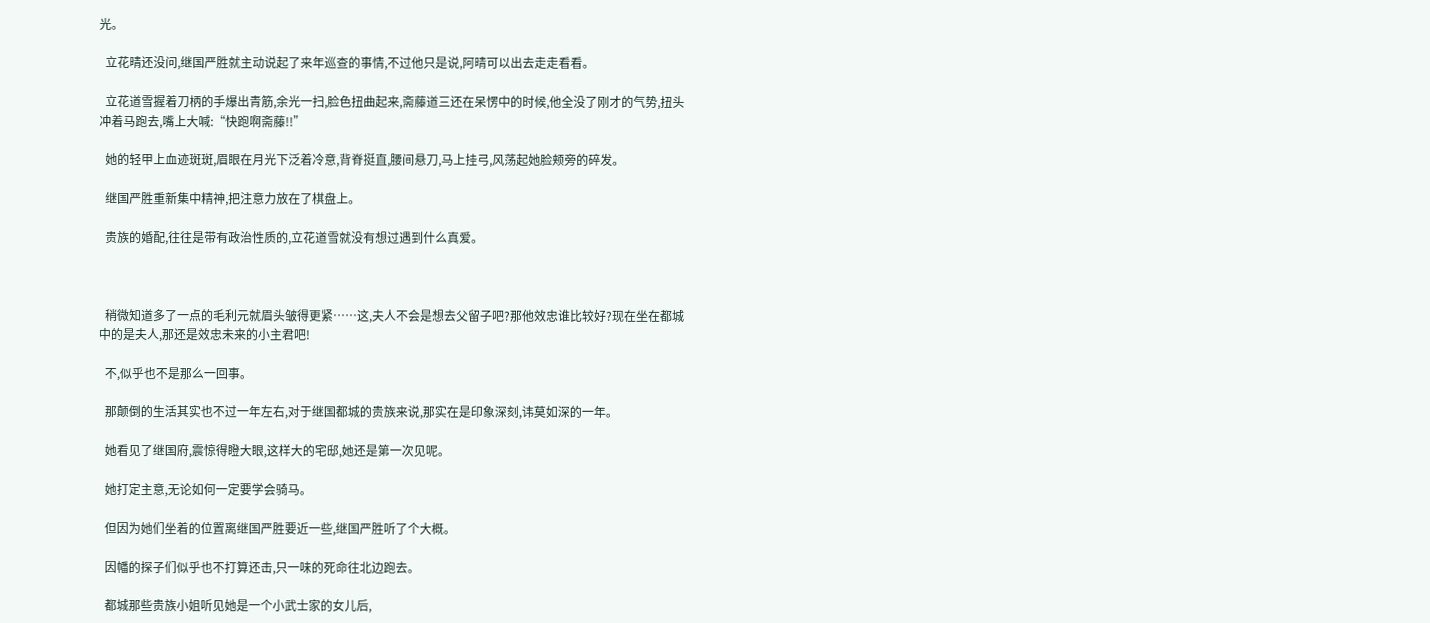光。

  立花晴还没问,继国严胜就主动说起了来年巡查的事情,不过他只是说,阿晴可以出去走走看看。

  立花道雪握着刀柄的手爆出青筋,余光一扫,脸色扭曲起来,斋藤道三还在呆愣中的时候,他全没了刚才的气势,扭头冲着马跑去,嘴上大喊:“快跑啊斋藤!!”

  她的轻甲上血迹斑斑,眉眼在月光下泛着冷意,背脊挺直,腰间悬刀,马上挂弓,风荡起她脸颊旁的碎发。

  继国严胜重新集中精神,把注意力放在了棋盘上。

  贵族的婚配,往往是带有政治性质的,立花道雪就没有想过遇到什么真爱。



  稍微知道多了一点的毛利元就眉头皱得更紧……这,夫人不会是想去父留子吧?那他效忠谁比较好?现在坐在都城中的是夫人,那还是效忠未来的小主君吧!

  不,似乎也不是那么一回事。

  那颠倒的生活其实也不过一年左右,对于继国都城的贵族来说,那实在是印象深刻,讳莫如深的一年。

  她看见了继国府,震惊得瞪大眼,这样大的宅邸,她还是第一次见呢。

  她打定主意,无论如何一定要学会骑马。

  但因为她们坐着的位置离继国严胜要近一些,继国严胜听了个大概。

  因幡的探子们似乎也不打算还击,只一味的死命往北边跑去。

  都城那些贵族小姐听见她是一个小武士家的女儿后,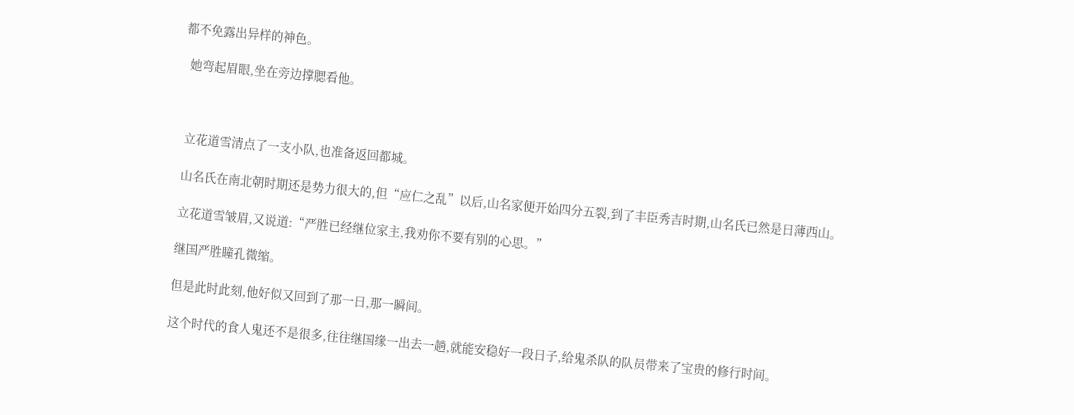都不免露出异样的神色。

  她弯起眉眼,坐在旁边撑腮看他。



  立花道雪清点了一支小队,也准备返回都城。

  山名氏在南北朝时期还是势力很大的,但“应仁之乱”以后,山名家便开始四分五裂,到了丰臣秀吉时期,山名氏已然是日薄西山。

  立花道雪皱眉,又说道:“严胜已经继位家主,我劝你不要有别的心思。”

  继国严胜瞳孔微缩。

  但是此时此刻,他好似又回到了那一日,那一瞬间。

  这个时代的食人鬼还不是很多,往往继国缘一出去一趟,就能安稳好一段日子,给鬼杀队的队员带来了宝贵的修行时间。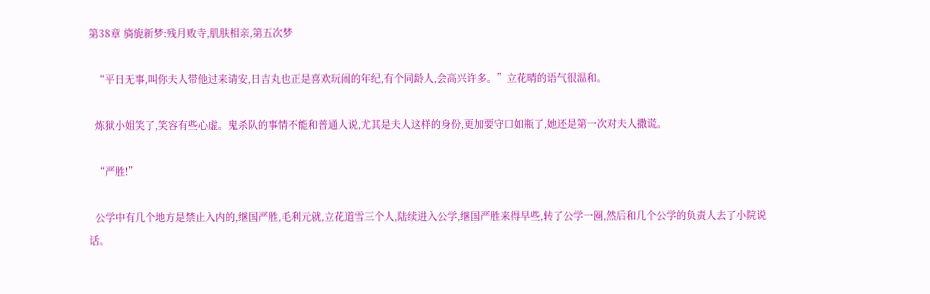第38章 旖旎新梦:残月败寺,肌肤相亲,第五次梦

  “平日无事,叫你夫人带他过来请安,日吉丸也正是喜欢玩闹的年纪,有个同龄人,会高兴许多。”立花晴的语气很温和。

  炼狱小姐笑了,笑容有些心虚。鬼杀队的事情不能和普通人说,尤其是夫人这样的身份,更加要守口如瓶了,她还是第一次对夫人撒谎。

  “严胜!”

  公学中有几个地方是禁止入内的,继国严胜,毛利元就,立花道雪三个人,陆续进入公学,继国严胜来得早些,转了公学一圈,然后和几个公学的负责人去了小院说话。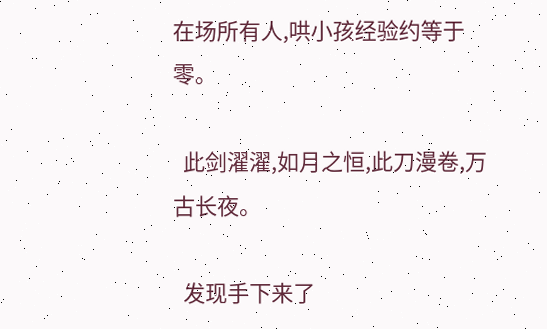在场所有人,哄小孩经验约等于零。

  此剑濯濯,如月之恒,此刀漫卷,万古长夜。

  发现手下来了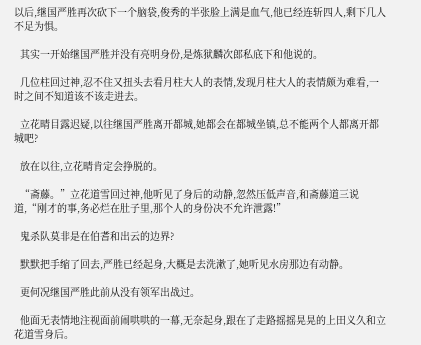以后,继国严胜再次砍下一个脑袋,俊秀的半张脸上满是血气,他已经连斩四人,剩下几人不足为惧。

  其实一开始继国严胜并没有亮明身份,是炼狱麟次郎私底下和他说的。

  几位柱回过神,忍不住又扭头去看月柱大人的表情,发现月柱大人的表情颇为难看,一时之间不知道该不该走进去。

  立花晴目露迟疑,以往继国严胜离开都城,她都会在都城坐镇,总不能两个人都离开都城吧?

  放在以往,立花晴肯定会挣脱的。

  “斋藤。”立花道雪回过神,他听见了身后的动静,忽然压低声音,和斋藤道三说道,“刚才的事,务必烂在肚子里,那个人的身份决不允许泄露!”

  鬼杀队莫非是在伯耆和出云的边界?

  默默把手缩了回去,严胜已经起身,大概是去洗漱了,她听见水房那边有动静。

  更何况继国严胜此前从没有领军出战过。

  他面无表情地注视面前闹哄哄的一幕,无奈起身,跟在了走路摇摇晃晃的上田义久和立花道雪身后。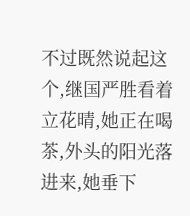不过既然说起这个,继国严胜看着立花晴,她正在喝茶,外头的阳光落进来,她垂下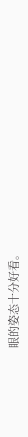眼的姿态十分好看。